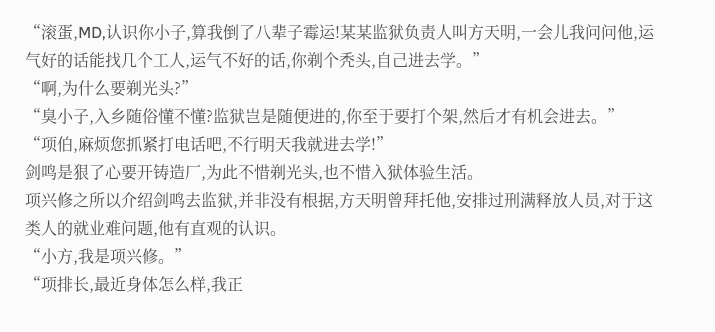“滚蛋,MD,认识你小子,算我倒了八辈子霉运!某某监狱负责人叫方天明,一会儿我问问他,运气好的话能找几个工人,运气不好的话,你剃个秃头,自己进去学。”
“啊,为什么要剃光头?”
“臭小子,入乡随俗懂不懂?监狱岂是随便进的,你至于要打个架,然后才有机会进去。”
“项伯,麻烦您抓紧打电话吧,不行明天我就进去学!”
剑鸣是狠了心要开铸造厂,为此不惜剃光头,也不惜入狱体验生活。
项兴修之所以介绍剑鸣去监狱,并非没有根据,方天明曾拜托他,安排过刑满释放人员,对于这类人的就业难问题,他有直观的认识。
“小方,我是项兴修。”
“项排长,最近身体怎么样,我正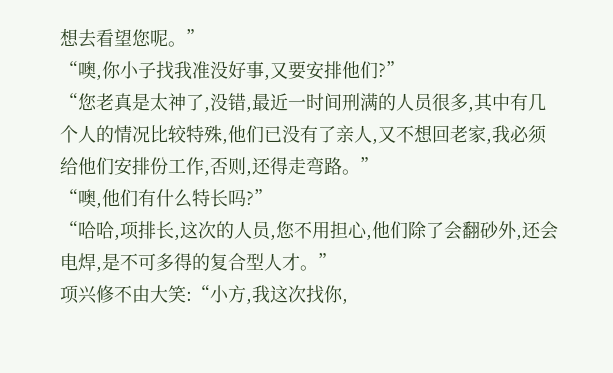想去看望您呢。”
“噢,你小子找我准没好事,又要安排他们?”
“您老真是太神了,没错,最近一时间刑满的人员很多,其中有几个人的情况比较特殊,他们已没有了亲人,又不想回老家,我必须给他们安排份工作,否则,还得走弯路。”
“噢,他们有什么特长吗?”
“哈哈,项排长,这次的人员,您不用担心,他们除了会翻砂外,还会电焊,是不可多得的复合型人才。”
项兴修不由大笑:“小方,我这次找你,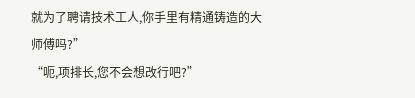就为了聘请技术工人,你手里有精通铸造的大师傅吗?”
“呃,项排长,您不会想改行吧?”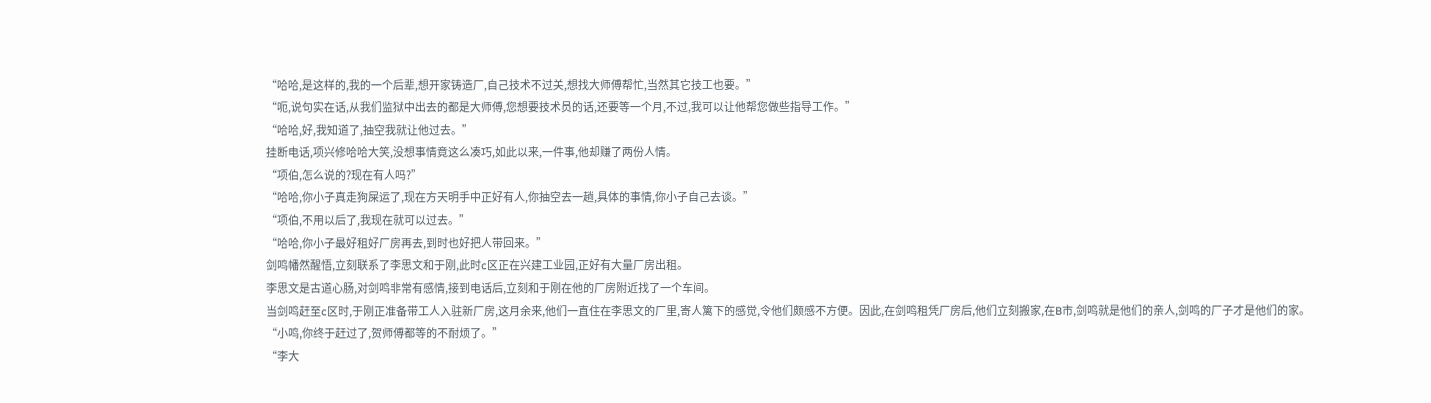“哈哈,是这样的,我的一个后辈,想开家铸造厂,自己技术不过关,想找大师傅帮忙,当然其它技工也要。”
“呃,说句实在话,从我们监狱中出去的都是大师傅,您想要技术员的话,还要等一个月,不过,我可以让他帮您做些指导工作。”
“哈哈,好,我知道了,抽空我就让他过去。”
挂断电话,项兴修哈哈大笑,没想事情竟这么凑巧,如此以来,一件事,他却赚了两份人情。
“项伯,怎么说的?现在有人吗?”
“哈哈,你小子真走狗屎运了,现在方天明手中正好有人,你抽空去一趟,具体的事情,你小子自己去谈。”
“项伯,不用以后了,我现在就可以过去。”
“哈哈,你小子最好租好厂房再去,到时也好把人带回来。”
剑鸣幡然醒悟,立刻联系了李思文和于刚,此时c区正在兴建工业园,正好有大量厂房出租。
李思文是古道心肠,对剑鸣非常有感情,接到电话后,立刻和于刚在他的厂房附近找了一个车间。
当剑鸣赶至c区时,于刚正准备带工人入驻新厂房,这月余来,他们一直住在李思文的厂里,寄人篱下的感觉,令他们颇感不方便。因此,在剑鸣租凭厂房后,他们立刻搬家,在B市,剑鸣就是他们的亲人,剑鸣的厂子才是他们的家。
“小鸣,你终于赶过了,贺师傅都等的不耐烦了。”
“李大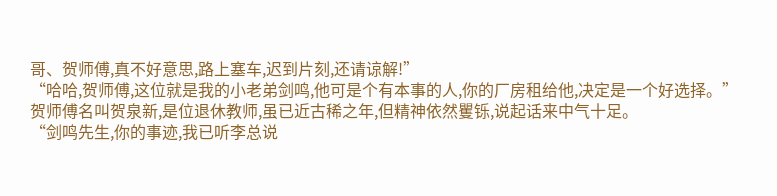哥、贺师傅,真不好意思,路上塞车,迟到片刻,还请谅解!”
“哈哈,贺师傅,这位就是我的小老弟剑鸣,他可是个有本事的人,你的厂房租给他,决定是一个好选择。”
贺师傅名叫贺泉新,是位退休教师,虽已近古稀之年,但精神依然矍铄,说起话来中气十足。
“剑鸣先生,你的事迹,我已听李总说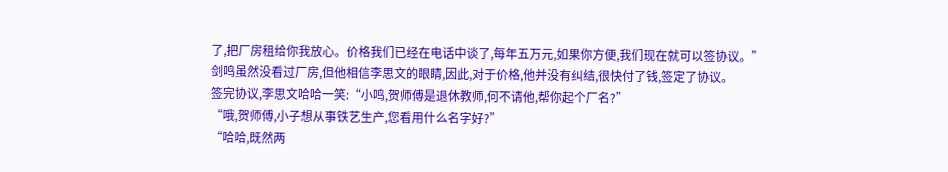了,把厂房租给你我放心。价格我们已经在电话中谈了,每年五万元,如果你方便,我们现在就可以签协议。”
剑鸣虽然没看过厂房,但他相信李思文的眼睛,因此,对于价格,他并没有纠结,很快付了钱,签定了协议。
签完协议,李思文哈哈一笑:“小鸣,贺师傅是退休教师,何不请他,帮你起个厂名?”
“哦,贺师傅,小子想从事铁艺生产,您看用什么名字好?”
“哈哈,既然两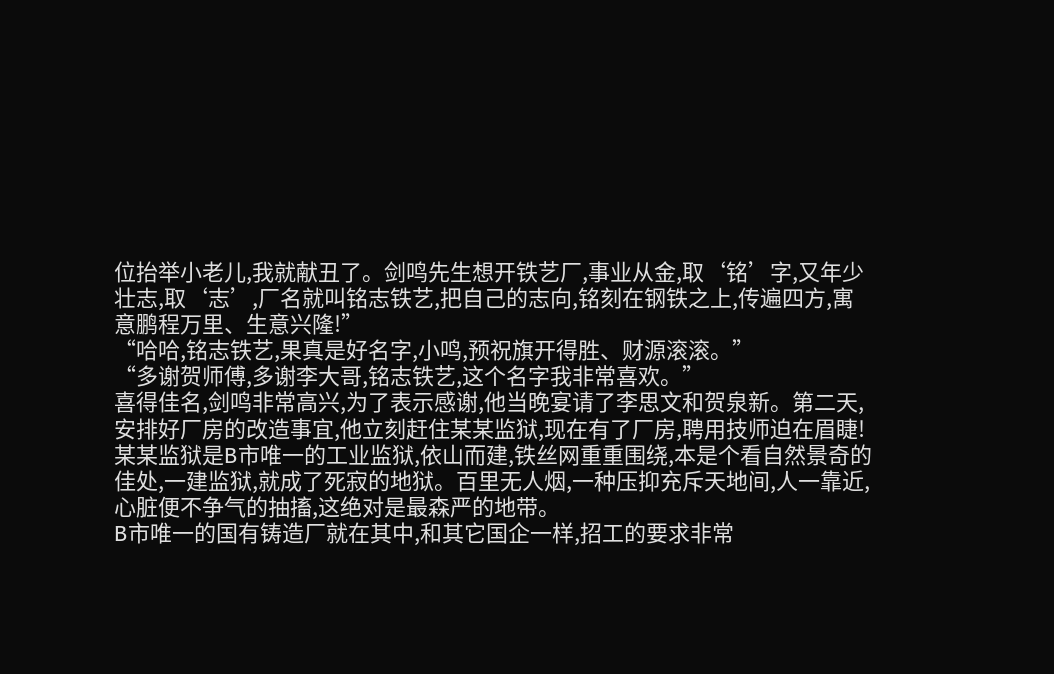位抬举小老儿,我就献丑了。剑鸣先生想开铁艺厂,事业从金,取‘铭’字,又年少壮志,取‘志’,厂名就叫铭志铁艺,把自己的志向,铭刻在钢铁之上,传遍四方,寓意鹏程万里、生意兴隆!”
“哈哈,铭志铁艺,果真是好名字,小鸣,预祝旗开得胜、财源滚滚。”
“多谢贺师傅,多谢李大哥,铭志铁艺,这个名字我非常喜欢。”
喜得佳名,剑鸣非常高兴,为了表示感谢,他当晚宴请了李思文和贺泉新。第二天,安排好厂房的改造事宜,他立刻赶住某某监狱,现在有了厂房,聘用技师迫在眉睫!
某某监狱是B市唯一的工业监狱,依山而建,铁丝网重重围绕,本是个看自然景奇的佳处,一建监狱,就成了死寂的地狱。百里无人烟,一种压抑充斥天地间,人一靠近,心脏便不争气的抽搐,这绝对是最森严的地带。
B市唯一的国有铸造厂就在其中,和其它国企一样,招工的要求非常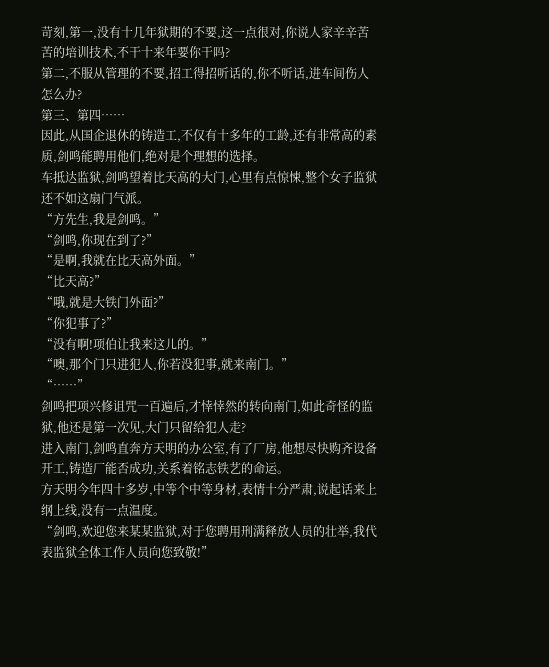苛刻,第一,没有十几年狱期的不要,这一点很对,你说人家辛辛苦苦的培训技术,不干十来年要你干吗?
第二,不服从管理的不要,招工得招听话的,你不听话,进车间伤人怎么办?
第三、第四……
因此,从国企退休的铸造工,不仅有十多年的工龄,还有非常高的素质,剑鸣能聘用他们,绝对是个理想的选择。
车抵达监狱,剑鸣望着比天高的大门,心里有点惊悚,整个女子监狱还不如这扇门气派。
“方先生,我是剑鸣。”
“剑鸣,你现在到了?”
“是啊,我就在比天高外面。”
“比天高?”
“哦,就是大铁门外面?”
“你犯事了?”
“没有啊!项伯让我来这儿的。”
“噢,那个门只进犯人,你若没犯事,就来南门。”
“……”
剑鸣把项兴修诅咒一百遍后,才悻悻然的转向南门,如此奇怪的监狱,他还是第一次见,大门只留给犯人走?
进入南门,剑鸣直奔方天明的办公室,有了厂房,他想尽快购齐设备开工,铸造厂能否成功,关系着铭志铁艺的命运。
方天明今年四十多岁,中等个中等身材,表情十分严肃,说起话来上纲上线,没有一点温度。
“剑鸣,欢迎您来某某监狱,对于您聘用刑满释放人员的壮举,我代表监狱全体工作人员向您致敬!”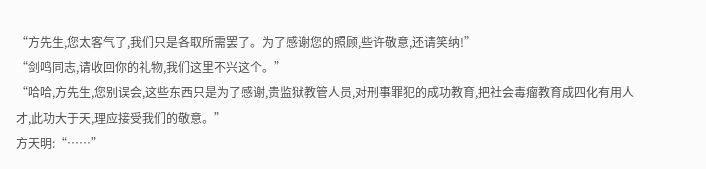“方先生,您太客气了,我们只是各取所需罢了。为了感谢您的照顾,些许敬意,还请笑纳!”
“剑鸣同志,请收回你的礼物,我们这里不兴这个。”
“哈哈,方先生,您别误会,这些东西只是为了感谢,贵监狱教管人员,对刑事罪犯的成功教育,把社会毒瘤教育成四化有用人才,此功大于天,理应接受我们的敬意。”
方天明:“……”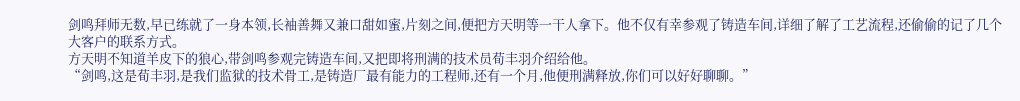剑鸣拜师无数,早已练就了一身本领,长袖善舞又兼口甜如蜜,片刻之间,便把方天明等一干人拿下。他不仅有幸参观了铸造车间,详细了解了工艺流程,还偷偷的记了几个大客户的联系方式。
方天明不知道羊皮下的狼心,带剑鸣参观完铸造车间,又把即将刑满的技术员荀丰羽介绍给他。
“剑鸣,这是荀丰羽,是我们监狱的技术骨工,是铸造厂最有能力的工程师,还有一个月,他便刑满释放,你们可以好好聊聊。”